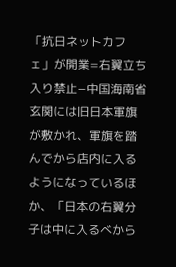「抗日ネットカフェ」が開業=右翼立ち入り禁止−中国海南省
玄関には旧日本軍旗が敷かれ、軍旗を踏んでから店内に入るようになっているほか、「日本の右翼分子は中に入るべから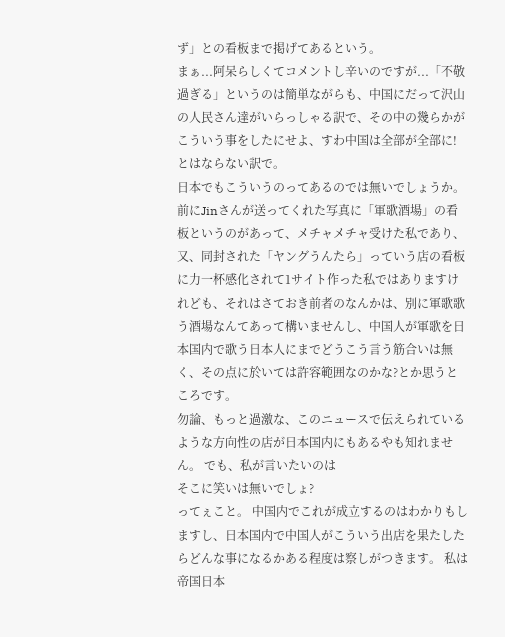ず」との看板まで掲げてあるという。
まぁ...阿呆らしくてコメントし辛いのですが...「不敬過ぎる」というのは簡単ながらも、中国にだって沢山の人民さん達がいらっしゃる訳で、その中の幾らかがこういう事をしたにせよ、すわ中国は全部が全部に!とはならない訳で。
日本でもこういうのってあるのでは無いでしょうか。 前にJinさんが送ってくれた写真に「軍歌酒場」の看板というのがあって、メチャメチャ受けた私であり、又、同封された「ヤングうんたら」っていう店の看板に力一杯感化されて1サイト作った私ではありますけれども、それはさておき前者のなんかは、別に軍歌歌う酒場なんてあって構いませんし、中国人が軍歌を日本国内で歌う日本人にまでどうこう言う筋合いは無く、その点に於いては許容範囲なのかな?とか思うところです。
勿論、もっと過激な、このニュースで伝えられているような方向性の店が日本国内にもあるやも知れません。 でも、私が言いたいのは
そこに笑いは無いでしょ?
ってぇこと。 中国内でこれが成立するのはわかりもしますし、日本国内で中国人がこういう出店を果たしたらどんな事になるかある程度は察しがつきます。 私は帝国日本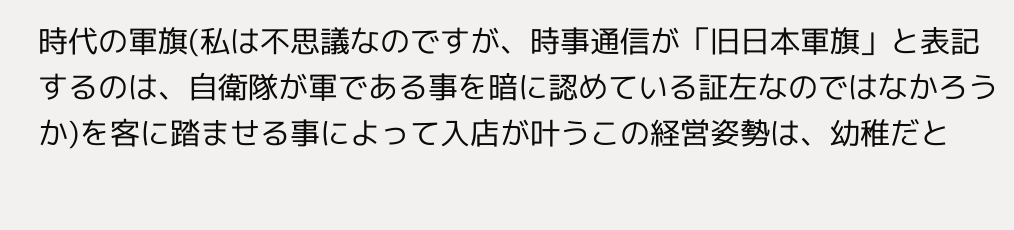時代の軍旗(私は不思議なのですが、時事通信が「旧日本軍旗」と表記するのは、自衛隊が軍である事を暗に認めている証左なのではなかろうか)を客に踏ませる事によって入店が叶うこの経営姿勢は、幼稚だと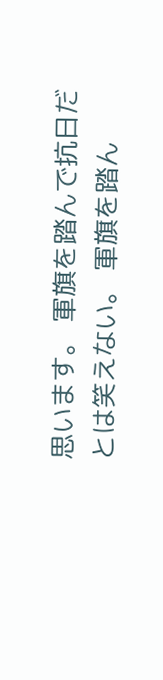思います。 軍旗を踏んで抗日だとは笑えない。 軍旗を踏ん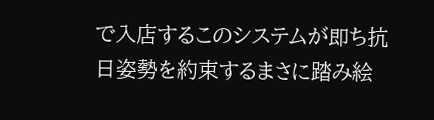で入店するこのシステムが即ち抗日姿勢を約束するまさに踏み絵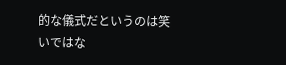的な儀式だというのは笑いではな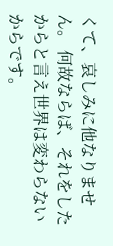くて、哀しみに他なりません。 何故ならば、それをしたからと言え世界は変わらないからです。